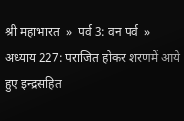श्री महाभारत  »  पर्व 3: वन पर्व  »  अध्याय 227: पराजित होकर शरणमें आये हुए इन्द्रसहित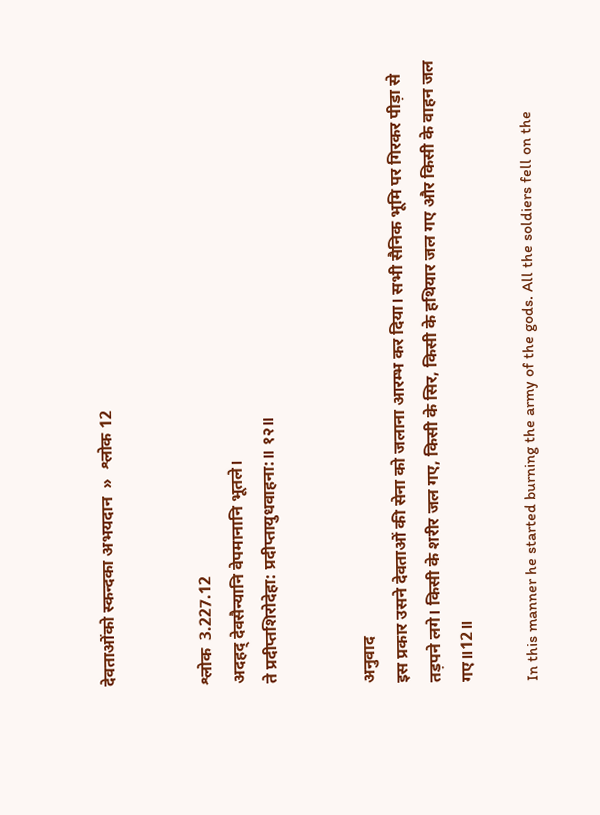देवताओंको स्कन्दका अभयदान  »  श्लोक 12


श्लोक  3.227.12
अदहद् देवसैन्यानि वेपमानानि भूतले।
ते प्रदीप्तशिरोदेहा: प्रदीप्तायुधवाहना:॥ १२॥


अनुवाद
इस प्रकार उसने देवताओं की सेना को जलाना आरम्भ कर दिया। सभी सैनिक भूमि पर गिरकर पीड़ा से तड़पने लगे। किसी के शरीर जल गए, किसी के सिर, किसी के हथियार जल गए और किसी के वाहन जल गए॥12॥

In this manner he started burning the army of the gods. All the soldiers fell on the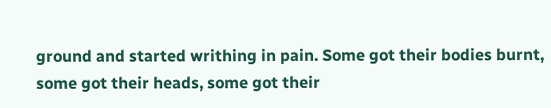ground and started writhing in pain. Some got their bodies burnt, some got their heads, some got their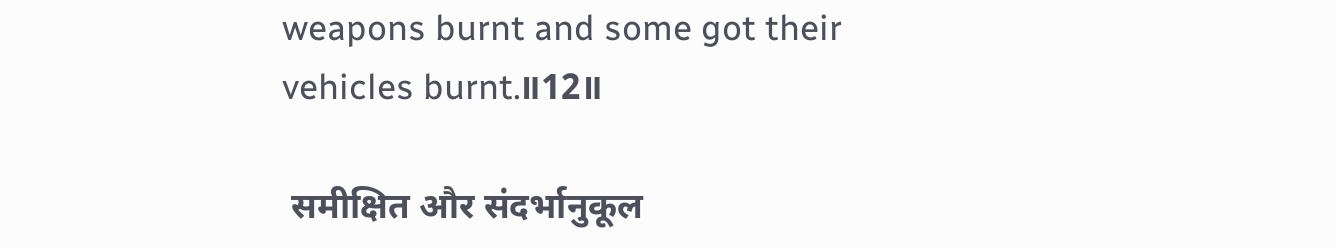weapons burnt and some got their vehicles burnt.॥12॥

 समीक्षित और संदर्भानुकूल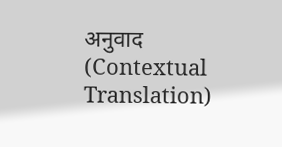अनुवाद (Contextual Translation)